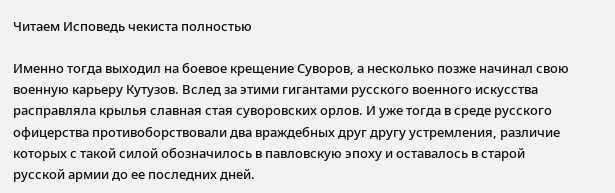Читаем Исповедь чекиста полностью

Именно тогда выходил на боевое крещение Суворов, а несколько позже начинал свою военную карьеру Кутузов. Вслед за этими гигантами русского военного искусства расправляла крылья славная стая суворовских орлов. И уже тогда в среде русского офицерства противоборствовали два враждебных друг другу устремления, различие которых с такой силой обозначилось в павловскую эпоху и оставалось в старой русской армии до ее последних дней.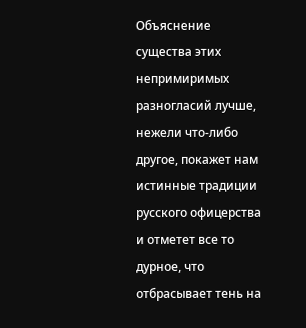Объяснение существа этих непримиримых разногласий лучше, нежели что-либо другое, покажет нам истинные традиции русского офицерства и отметет все то дурное, что отбрасывает тень на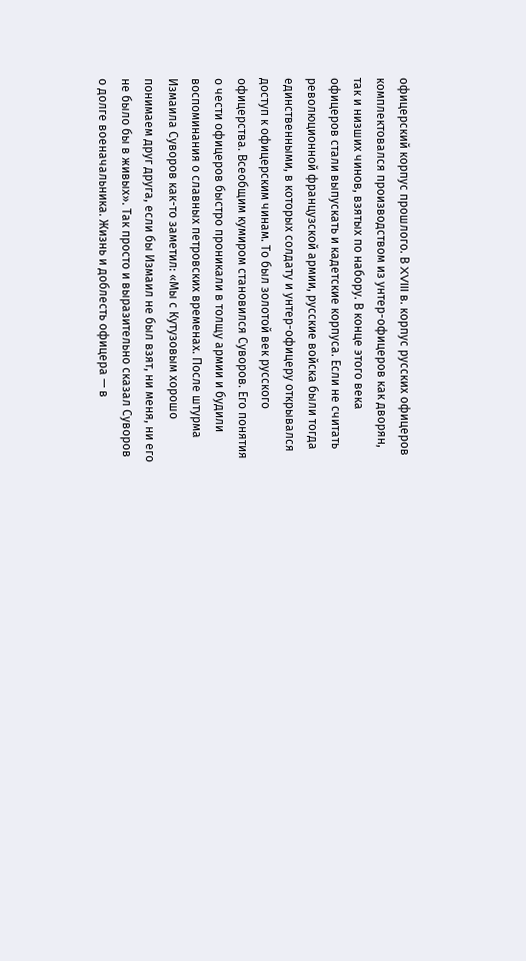офицерский корпус прошлого. В XVIII в. корпус русских офицеров комплектовался производством из унтер-офицеров как дворян, так и низших чинов, взятых по набору. В конце этого века офицеров стали выпускать и кадетские корпуса. Если не считать революционной французской армии, русские войска были тогда единственными, в которых солдату и унтер-офицеру открывался доступ к офицерским чинам. То был золотой век русского офицерства. Всеобщим кумиром становился Суворов. Его понятия о чести офицеров быстро проникали в толщу армии и будили воспоминания о славных петровских временах. После штурма Измаила Суворов как-то заметил: «Мы с Кутузовым хорошо понимаем друг друга, если бы Измаил не был взят, ни меня, ни его не было бы в живых». Так просто и выразительно сказал Суворов о долге военачальника. Жизнь и доблесть офицера — в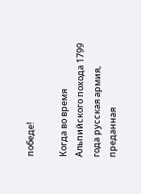победе!

Когда во время Альпийского похода 1799 года русская армия, преданная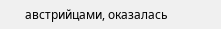австрийцами, оказалась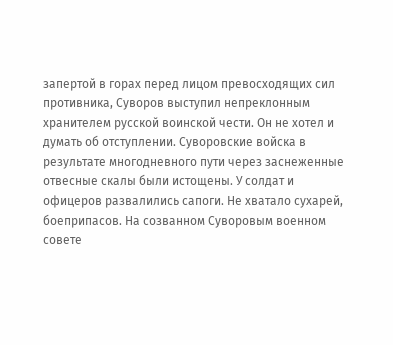запертой в горах перед лицом превосходящих сил противника, Суворов выступил непреклонным хранителем русской воинской чести. Он не хотел и думать об отступлении. Суворовские войска в результате многодневного пути через заснеженные отвесные скалы были истощены. У солдат и офицеров развалились сапоги. Не хватало сухарей, боеприпасов. На созванном Суворовым военном совете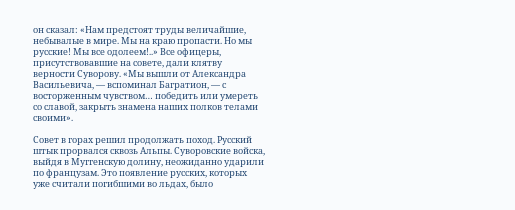он сказал: «Нам предстоят труды величайшие, небывалые в мире. Мы на краю пропасти. Но мы русские! Мы все одолеем!..» Все офицеры, присутствовавшие на совете, дали клятву верности Суворову. «Мы вышли от Александра Васильевича, — вспоминал Багратион, — с восторженным чувством… победить или умереть со славой, закрыть знамена наших полков телами своими».

Совет в горах решил продолжать поход. Русский штык прорвался сквозь Альпы. Суворовские войска, выйдя в Муггенскую долину, неожиданно ударили по французам. Это появление русских, которых уже считали погибшими во льдах, было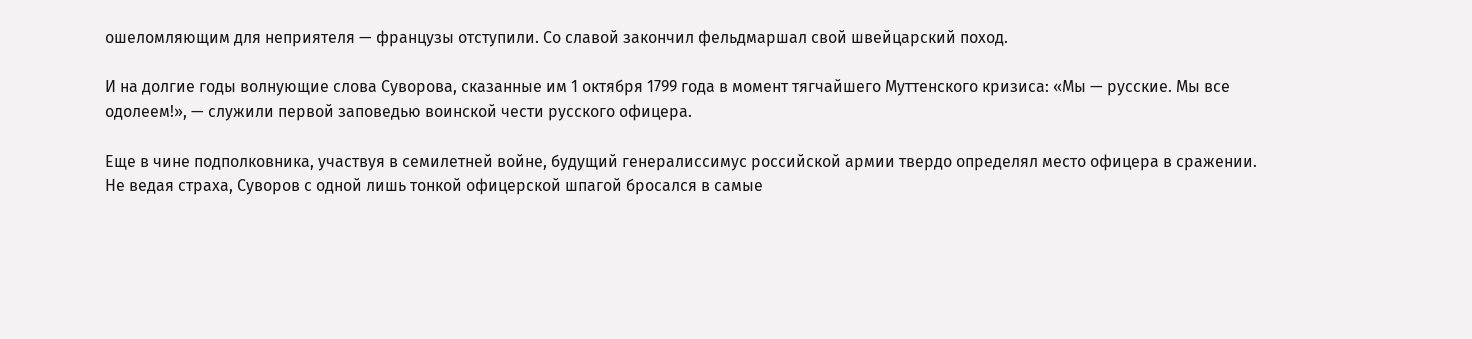ошеломляющим для неприятеля — французы отступили. Со славой закончил фельдмаршал свой швейцарский поход.

И на долгие годы волнующие слова Суворова, сказанные им 1 октября 1799 года в момент тягчайшего Муттенского кризиса: «Мы — русские. Мы все одолеем!», — служили первой заповедью воинской чести русского офицера.

Еще в чине подполковника, участвуя в семилетней войне, будущий генералиссимус российской армии твердо определял место офицера в сражении. Не ведая страха, Суворов с одной лишь тонкой офицерской шпагой бросался в самые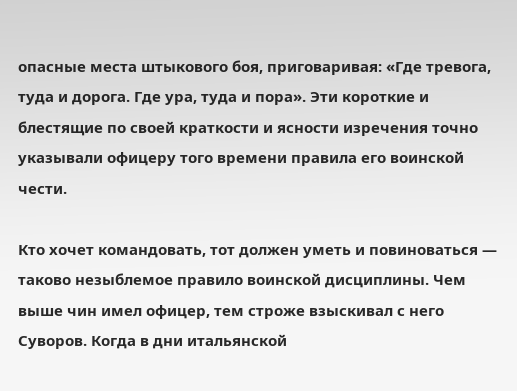опасные места штыкового боя, приговаривая: «Где тревога, туда и дорога. Где ура, туда и пора». Эти короткие и блестящие по своей краткости и ясности изречения точно указывали офицеру того времени правила его воинской чести.

Кто хочет командовать, тот должен уметь и повиноваться — таково незыблемое правило воинской дисциплины. Чем выше чин имел офицер, тем строже взыскивал с него Суворов. Когда в дни итальянской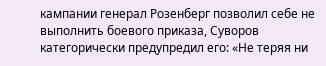кампании генерал Розенберг позволил себе не выполнить боевого приказа, Суворов категорически предупредил его: «Не теряя ни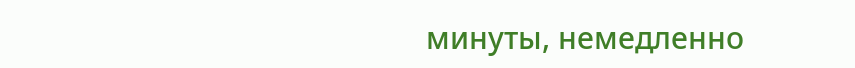минуты, немедленно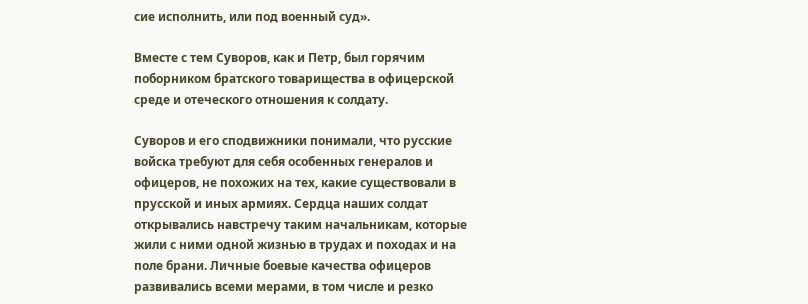сие исполнить, или под военный суд».

Вместе с тем Суворов, как и Петр, был горячим поборником братского товарищества в офицерской среде и отеческого отношения к солдату.

Суворов и его сподвижники понимали, что русские войска требуют для себя особенных генералов и офицеров, не похожих на тех, какие существовали в прусской и иных армиях. Сердца наших солдат открывались навстречу таким начальникам, которые жили с ними одной жизнью в трудах и походах и на поле брани. Личные боевые качества офицеров развивались всеми мерами, в том числе и резко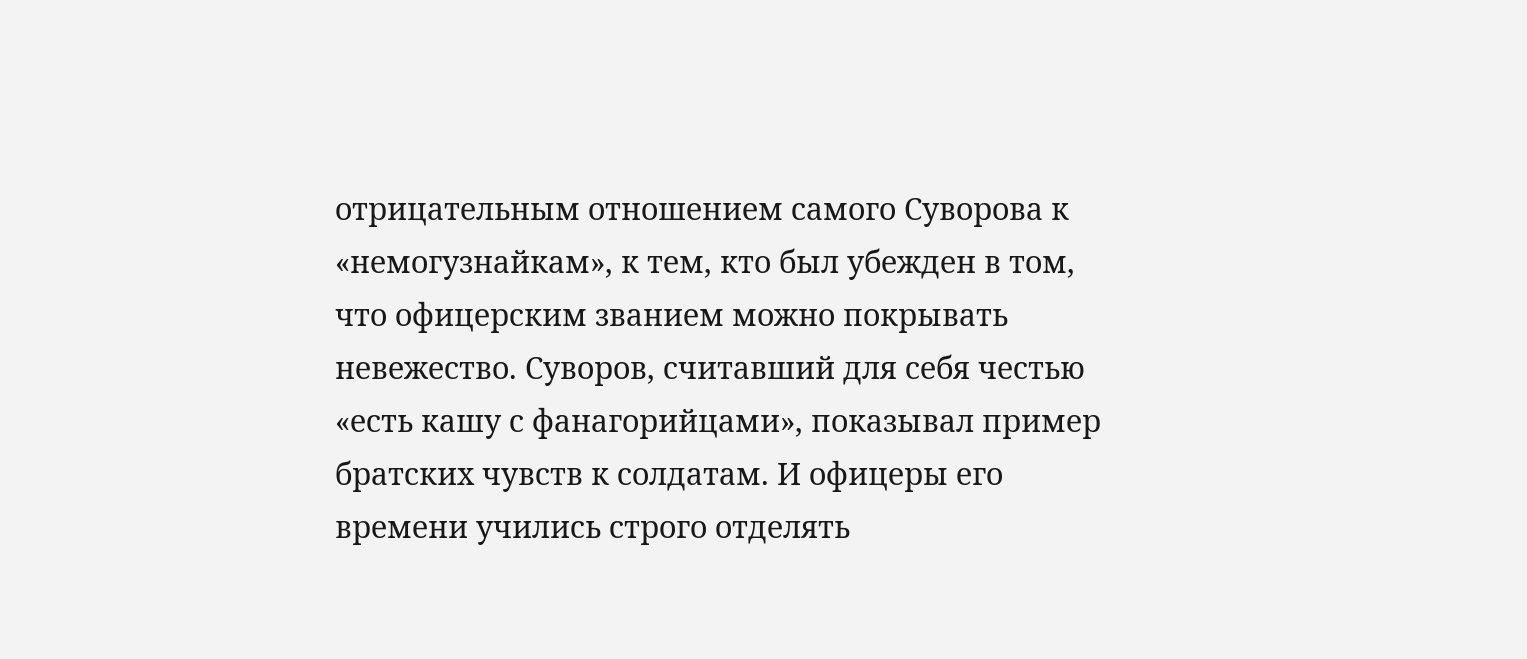отрицательным отношением самого Суворова к «немогузнайкам», к тем, кто был убежден в том, что офицерским званием можно покрывать невежество. Суворов, считавший для себя честью «есть кашу с фанагорийцами», показывал пример братских чувств к солдатам. И офицеры его времени учились строго отделять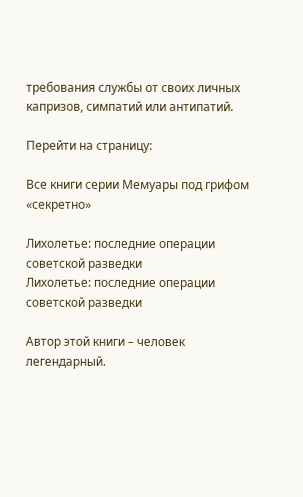требования службы от своих личных капризов, симпатий или антипатий.

Перейти на страницу:

Все книги серии Мемуары под грифом «секретно»

Лихолетье: последние операции советской разведки
Лихолетье: последние операции советской разведки

Автор этой книги – человек легендарный.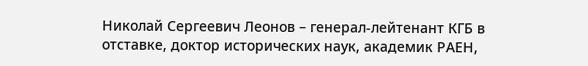Николай Сергеевич Леонов – генерал-лейтенант КГБ в отставке, доктор исторических наук, академик РАЕН,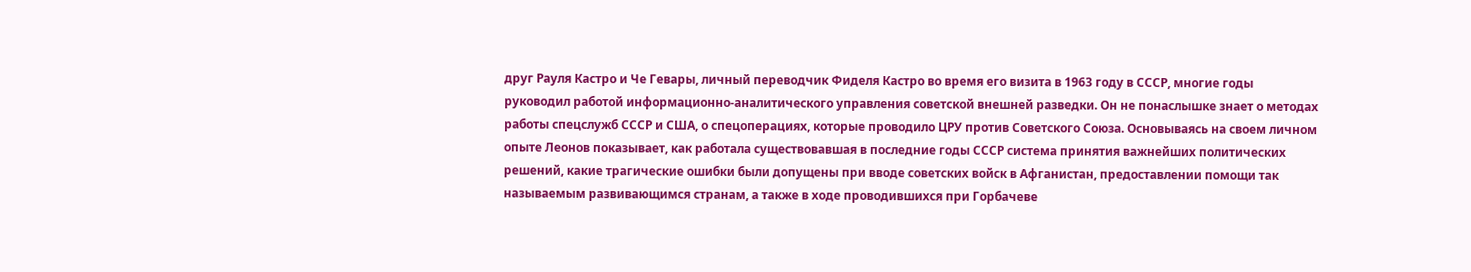друг Рауля Кастро и Че Гевары, личный переводчик Фиделя Кастро во время его визита в 1963 году в СССР, многие годы руководил работой информационно-аналитического управления советской внешней разведки. Он не понаслышке знает о методах работы спецслужб СССР и США, о спецоперациях, которые проводило ЦРУ против Советского Союза. Основываясь на своем личном опыте Леонов показывает, как работала существовавшая в последние годы СССР система принятия важнейших политических решений, какие трагические ошибки были допущены при вводе советских войск в Афганистан, предоставлении помощи так называемым развивающимся странам, а также в ходе проводившихся при Горбачеве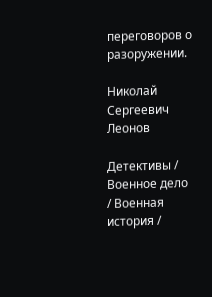переговоров о разоружении.

Николай Сергеевич Леонов

Детективы / Военное дело / Военная история /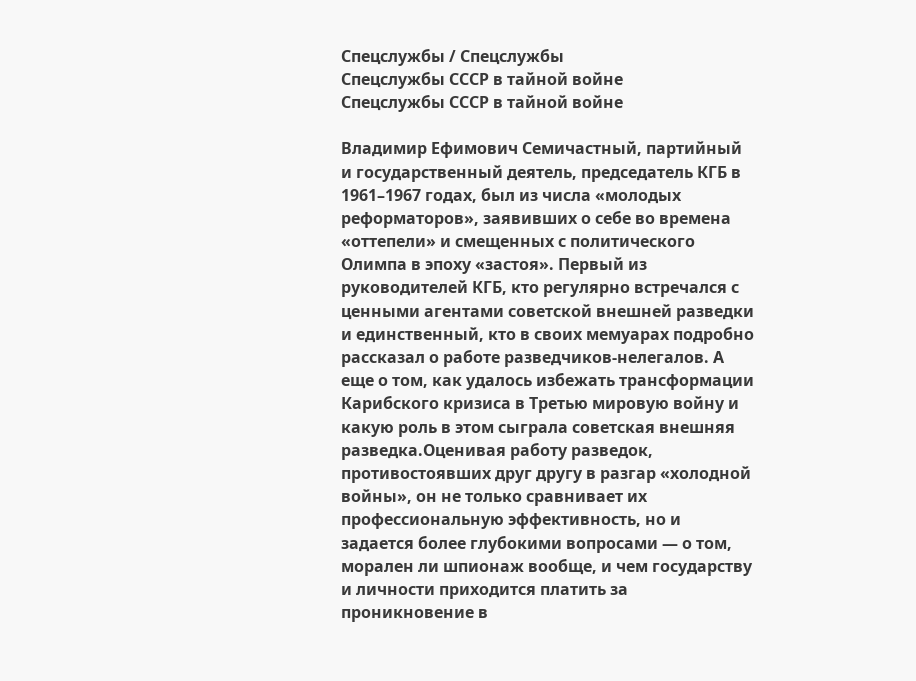Спецслужбы / Cпецслужбы
Спецслужбы СССР в тайной войне
Спецслужбы СССР в тайной войне

Владимир Ефимович Семичастный, партийный и государственный деятель, председатель КГБ в 1961–1967 годах, был из числа «молодых реформаторов», заявивших о себе во времена «оттепели» и смещенных с политического Олимпа в эпоху «застоя». Первый из руководителей КГБ, кто регулярно встречался с ценными агентами советской внешней разведки и единственный, кто в своих мемуарах подробно рассказал о работе разведчиков-нелегалов. А еще о том, как удалось избежать трансформации Карибского кризиса в Третью мировую войну и какую роль в этом сыграла советская внешняя разведка.Оценивая работу разведок, противостоявших друг другу в разгар «холодной войны», он не только сравнивает их профессиональную эффективность, но и задается более глубокими вопросами — о том, морален ли шпионаж вообще, и чем государству и личности приходится платить за проникновение в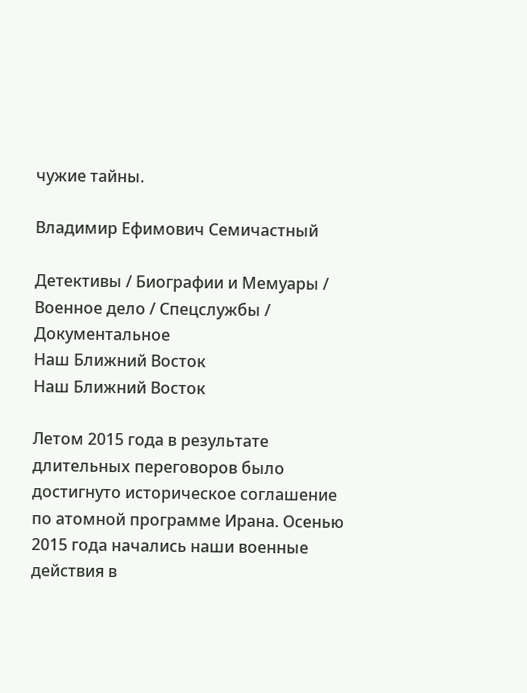чужие тайны.

Владимир Ефимович Семичастный

Детективы / Биографии и Мемуары / Военное дело / Спецслужбы / Документальное
Наш Ближний Восток
Наш Ближний Восток

Летом 2015 года в результате длительных переговоров было достигнуто историческое соглашение по атомной программе Ирана. Осенью 2015 года начались наши военные действия в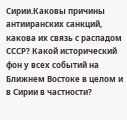Сирии.Каковы причины антииранских санкций, какова их связь с распадом СССР? Какой исторический фон у всех событий на Ближнем Востоке в целом и в Сирии в частности?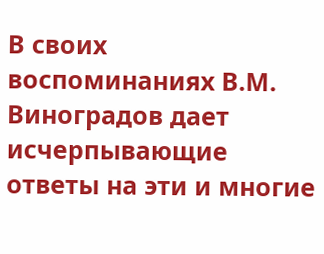В своих воспоминаниях В.М. Виноградов дает исчерпывающие ответы на эти и многие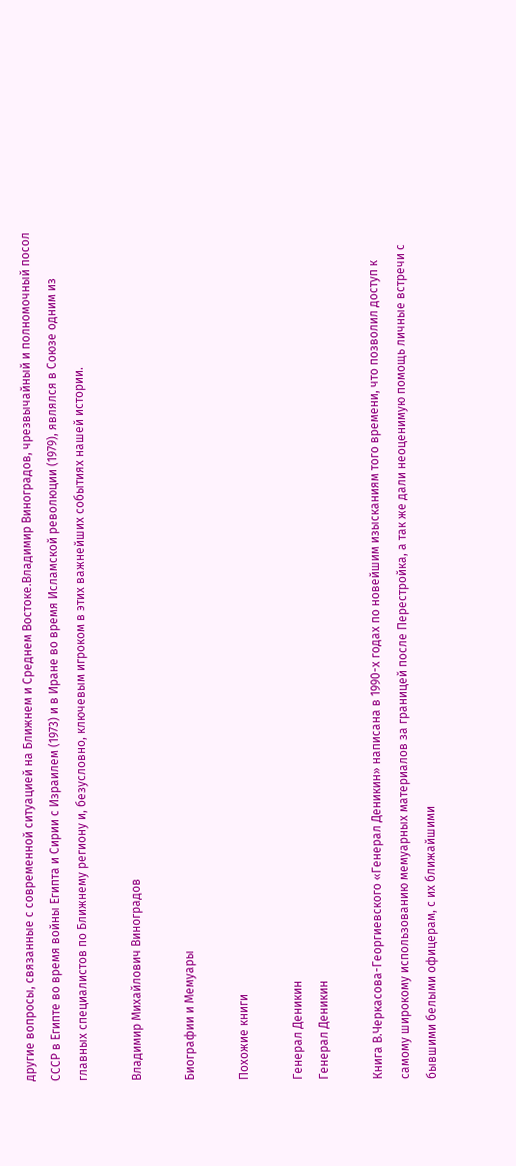другие вопросы, связанные с современной ситуацией на Ближнем и Среднем Востоке.Владимир Виноградов, чрезвычайный и полномочный посол СССР в Египте во время войны Египта и Сирии с Израилем (1973) и в Иране во время Исламской революции (1979), являлся в Союзе одним из главных специалистов по Ближнему региону и, безусловно, ключевым игроком в этих важнейших событиях нашей истории.

Владимир Михайлович Виноградов

Биографии и Мемуары

Похожие книги

Генерал Деникин
Генерал Деникин

Книга В.Черкасова-Георгиевского «Генерал Деникин» написана в 1990-х годах по новейшим изысканиям того времени, что позволил доступ к самому широкому использованию мемуарных материалов за границей после Перестройка, а так же дали неоценимую помощь личные встречи с бывшими белыми офицерам, с их ближайшими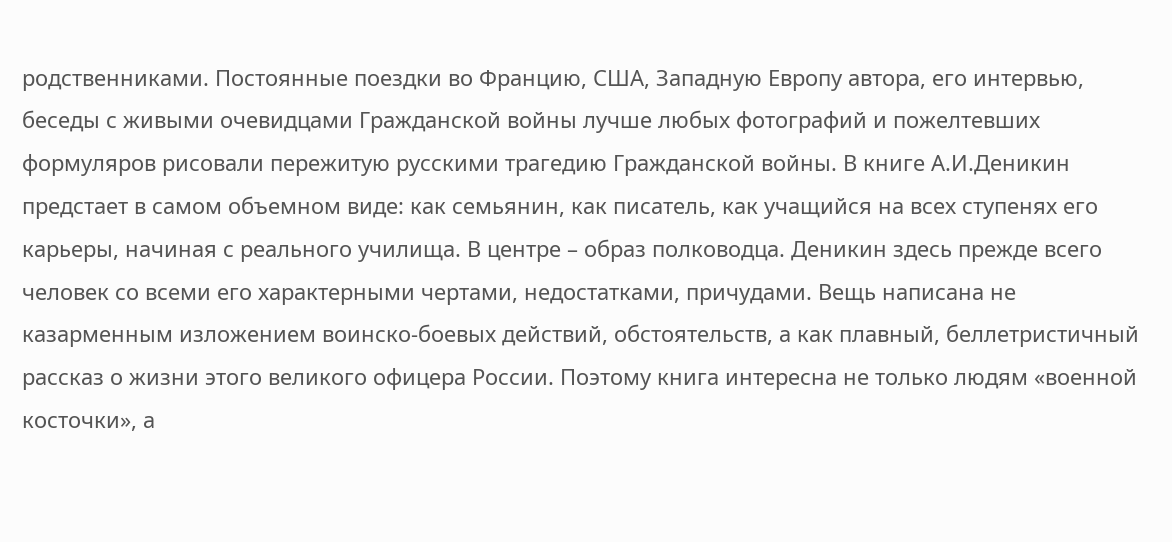родственниками. Постоянные поездки во Францию, США, Западную Европу автора, его интервью, беседы с живыми очевидцами Гражданской войны лучше любых фотографий и пожелтевших формуляров рисовали пережитую русскими трагедию Гражданской войны. В книге А.И.Деникин предстает в самом объемном виде: как семьянин, как писатель, как учащийся на всех ступенях его карьеры, начиная с реального училища. В центре – образ полководца. Деникин здесь прежде всего человек со всеми его характерными чертами, недостатками, причудами. Вещь написана не казарменным изложением воинско-боевых действий, обстоятельств, а как плавный, беллетристичный рассказ о жизни этого великого офицера России. Поэтому книга интересна не только людям «военной косточки», а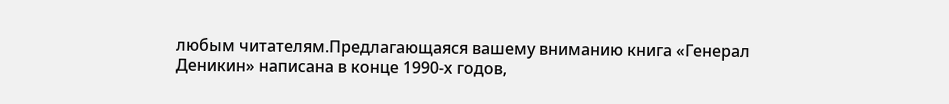любым читателям.Предлагающаяся вашему вниманию книга «Генерал Деникин» написана в конце 1990-х годов,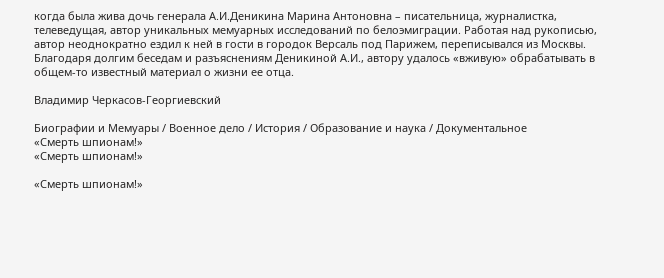когда была жива дочь генерала А.И.Деникина Марина Антоновна – писательница, журналистка, телеведущая, автор уникальных мемуарных исследований по белоэмиграции. Работая над рукописью, автор неоднократно ездил к ней в гости в городок Версаль под Парижем, переписывался из Москвы. Благодаря долгим беседам и разъяснениям Деникиной А.И., автору удалось «вживую» обрабатывать в общем-то известный материал о жизни ее отца.

Владимир Черкасов-Георгиевский

Биографии и Мемуары / Военное дело / История / Образование и наука / Документальное
«Смерть шпионам!»
«Смерть шпионам!»

«Смерть шпионам!»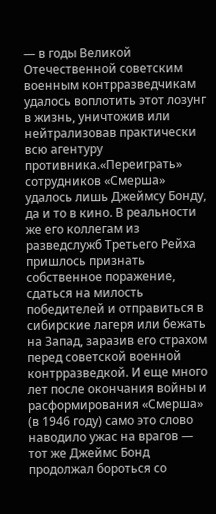— в годы Великой Отечественной советским военным контрразведчикам удалось воплотить этот лозунг в жизнь, уничтожив или нейтрализовав практически всю агентуру противника.«Переиграть» сотрудников «Смерша» удалось лишь Джеймсу Бонду, да и то в кино. В реальности же его коллегам из разведслужб Третьего Рейха пришлось признать собственное поражение, сдаться на милость победителей и отправиться в сибирские лагеря или бежать на Запад, заразив его страхом перед советской военной контрразведкой. И еще много лет после окончания войны и расформирования «Смерша» (в 1946 году) само это слово наводило ужас на врагов — тот же Джеймс Бонд продолжал бороться со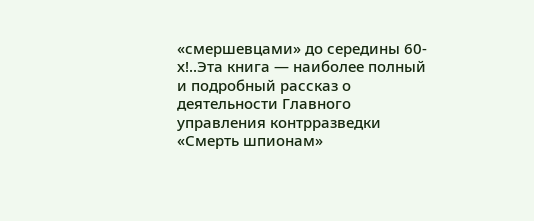«смершевцами» до середины 60-х!..Эта книга — наиболее полный и подробный рассказ о деятельности Главного управления контрразведки «Смерть шпионам»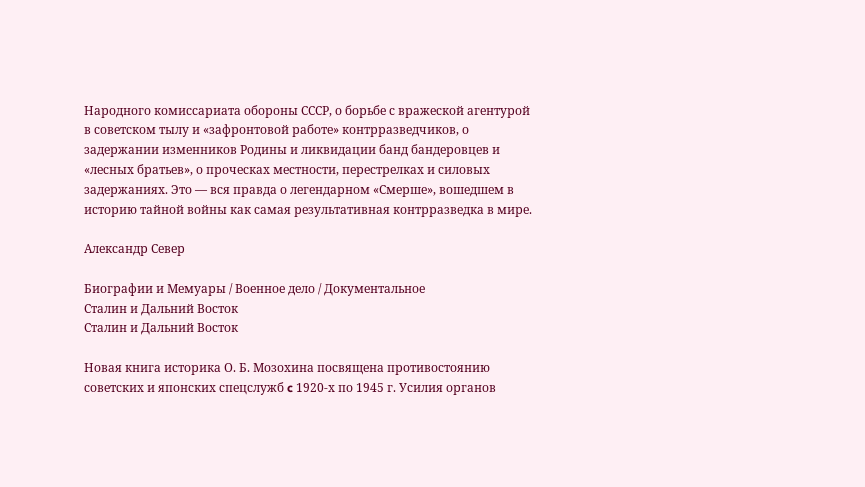Народного комиссариата обороны СССР, о борьбе с вражеской агентурой в советском тылу и «зафронтовой работе» контрразведчиков, о задержании изменников Родины и ликвидации банд бандеровцев и «лесных братьев», о проческах местности, перестрелках и силовых задержаниях. Это — вся правда о легендарном «Смерше», вошедшем в историю тайной войны как самая результативная контрразведка в мире.

Александр Север

Биографии и Мемуары / Военное дело / Документальное
Сталин и Дальний Восток
Сталин и Дальний Восток

Новая книга историка О. Б. Мозохина посвящена противостоянию советских и японских спецслужб c 1920-х по 1945 г. Усилия органов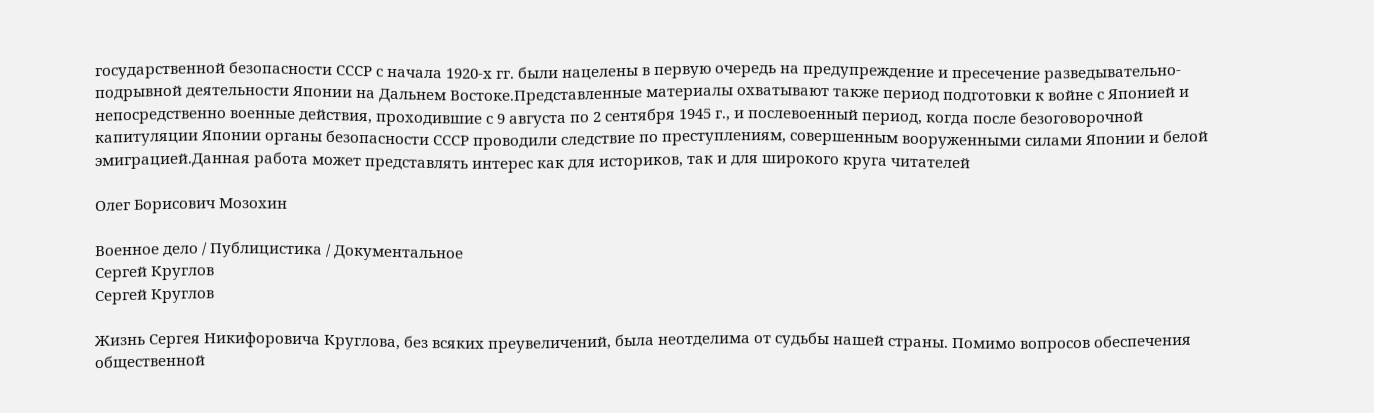государственной безопасности СССР с начала 1920-х гг. были нацелены в первую очередь на предупреждение и пресечение разведывательно-подрывной деятельности Японии на Дальнем Востоке.Представленные материалы охватывают также период подготовки к войне с Японией и непосредственно военные действия, проходившие с 9 августа по 2 сентября 1945 г., и послевоенный период, когда после безоговорочной капитуляции Японии органы безопасности СССР проводили следствие по преступлениям, совершенным вооруженными силами Японии и белой эмиграцией.Данная работа может представлять интерес как для историков, так и для широкого круга читателей

Олег Борисович Мозохин

Военное дело / Публицистика / Документальное
Сергей Круглов
Сергей Круглов

Жизнь Сергея Никифоровича Круглова, без всяких преувеличений, была неотделима от судьбы нашей страны. Помимо вопросов обеспечения общественной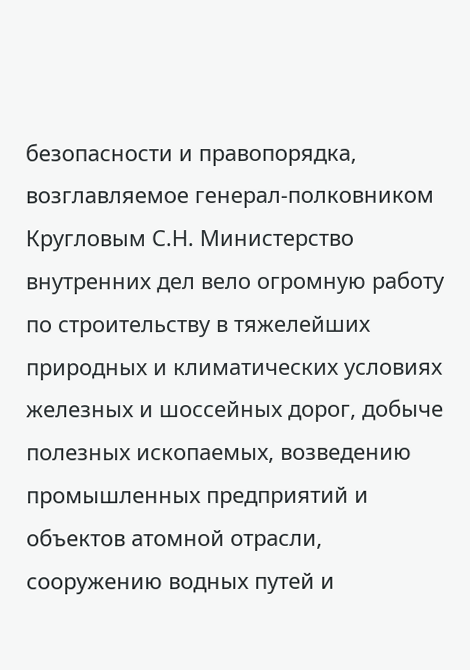безопасности и правопорядка, возглавляемое генерал-полковником Кругловым С.Н. Министерство внутренних дел вело огромную работу по строительству в тяжелейших природных и климатических условиях железных и шоссейных дорог, добыче полезных ископаемых, возведению промышленных предприятий и объектов атомной отрасли, сооружению водных путей и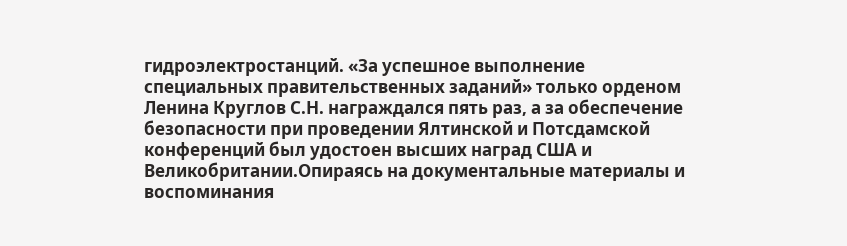гидроэлектростанций. «За успешное выполнение специальных правительственных заданий» только орденом Ленина Круглов С.Н. награждался пять раз, а за обеспечение безопасности при проведении Ялтинской и Потсдамской конференций был удостоен высших наград США и Великобритании.Опираясь на документальные материалы и воспоминания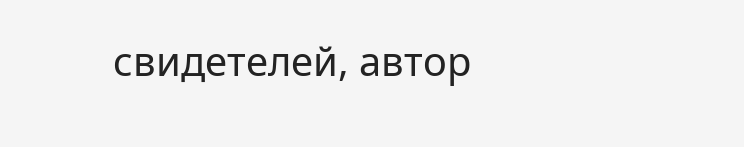свидетелей, автор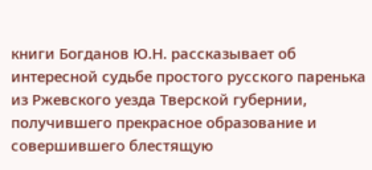книги Богданов Ю.Н. рассказывает об интересной судьбе простого русского паренька из Ржевского уезда Тверской губернии, получившего прекрасное образование и совершившего блестящую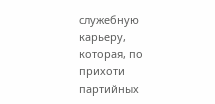служебную карьеру, которая, по прихоти партийных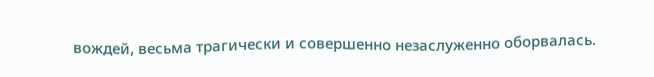вождей, весьма трагически и совершенно незаслуженно оборвалась.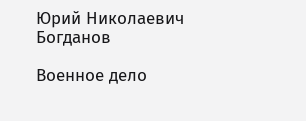Юрий Николаевич Богданов

Военное дело